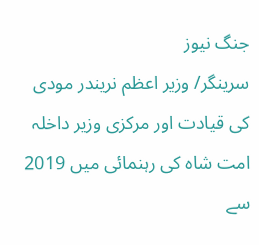جنگ نیوز
سرینگر/ وزیر اعظم نریندر مودی کی قیادت اور مرکزی وزیر داخلہ امت شاہ کی رہنمائی میں 2019 سے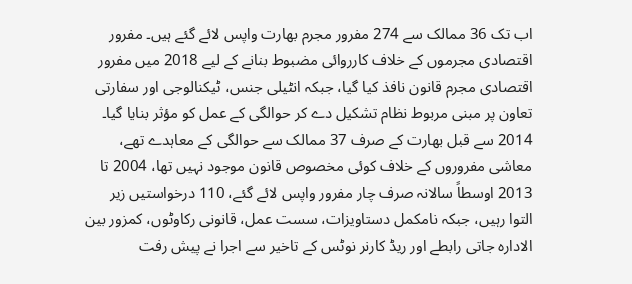اب تک 36 ممالک سے 274 مفرور مجرم بھارت واپس لائے گئے ہیں۔ مفرور اقتصادی مجرموں کے خلاف کارروائی مضبوط بنانے کے لیے 2018 میں مفرور اقتصادی مجرم قانون نافذ کیا گیا، جبکہ انٹیلی جنس، ٹیکنالوجی اور سفارتی تعاون پر مبنی مربوط نظام تشکیل دے کر حوالگی کے عمل کو مؤثر بنایا گیا۔
2014 سے قبل بھارت کے صرف 37 ممالک سے حوالگی کے معاہدے تھے، معاشی مفروروں کے خلاف کوئی مخصوص قانون موجود نہیں تھا، 2004 تا 2013 اوسطاً سالانہ صرف چار مفرور واپس لائے گئے، 110 درخواستیں زیر التوا رہیں، جبکہ نامکمل دستاویزات، سست عمل، قانونی رکاوٹوں، کمزور بین الادارہ جاتی رابطے اور ریڈ کارنر نوٹس کے تاخیر سے اجرا نے پیش رفت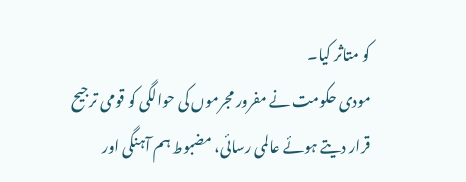کو متاثر کیا۔
مودی حکومت نے مفرور مجرموں کی حوالگی کو قومی ترجیح قرار دیتے ہوئے عالمی رسائی، مضبوط ہم آہنگی اور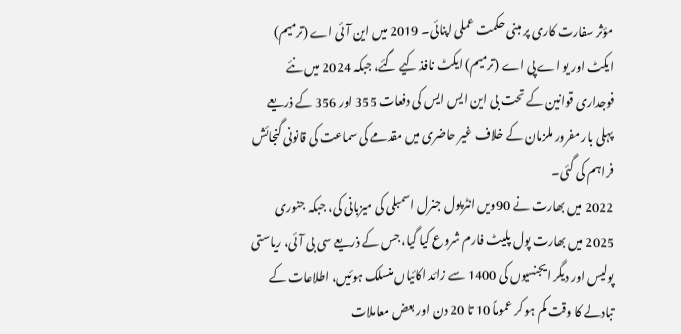مؤثر سفارت کاری پر مبنی حکمت عملی اپنائی۔ 2019 میں این آئی اے (ترمیم) ایکٹ اور یو اے پی اے (ترمیم) ایکٹ نافذ کیے گئے، جبکہ 2024 میں نئے فوجداری قوانین کے تحت بی این ایس ایس کی دفعات 355 اور 356 کے ذریعے پہلی بار مفرور ملزمان کے خلاف غیر حاضری میں مقدمے کی سماعت کی قانونی گنجائش فراہم کی گئی۔
2022 میں بھارت نے 90ویں انٹرپول جنرل اسمبلی کی میزبانی کی، جبکہ جنوری 2025 میں بھارت پول پلیٹ فارم شروع کیا گیا، جس کے ذریعے سی بی آئی، ریاستی پولیس اور دیگر ایجنسیوں کی 1400 سے زائد اکائیاں منسلک ہوئیں، اطلاعات کے تبادلے کا وقت کم ہو کر عموماً 10 تا 20 دن اور بعض معاملات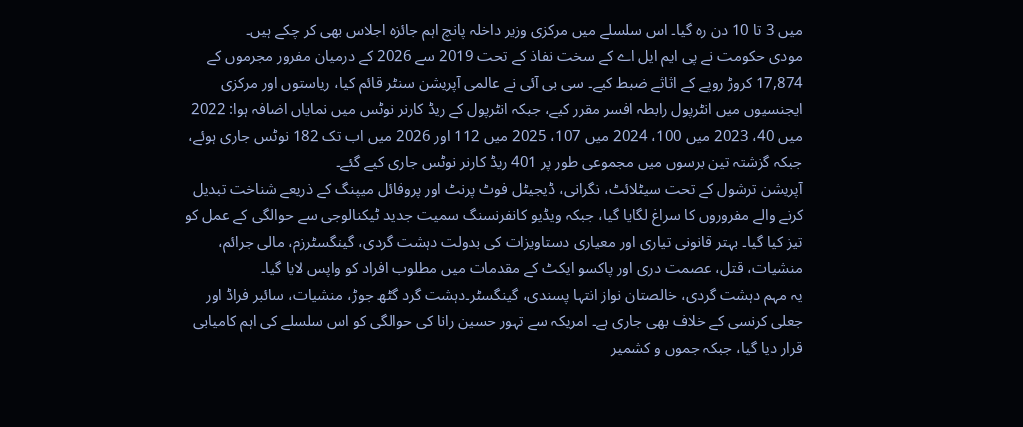میں 3 تا 10 دن رہ گیا۔ اس سلسلے میں مرکزی وزیر داخلہ پانچ اہم جائزہ اجلاس بھی کر چکے ہیں۔
مودی حکومت نے پی ایم ایل اے کے سخت نفاذ کے تحت 2019 سے 2026 کے درمیان مفرور مجرموں کے 17,874 کروڑ روپے کے اثاثے ضبط کیے۔ سی بی آئی نے عالمی آپریشن سنٹر قائم کیا، ریاستوں اور مرکزی ایجنسیوں میں انٹرپول رابطہ افسر مقرر کیے، جبکہ انٹرپول کے ریڈ کارنر نوٹس میں نمایاں اضافہ ہوا: 2022 میں 40، 2023 میں 100، 2024 میں 107، 2025 میں 112 اور 2026 میں اب تک 182 نوٹس جاری ہوئے، جبکہ گزشتہ تین برسوں میں مجموعی طور پر 401 ریڈ کارنر نوٹس جاری کیے گئے۔
آپریشن ترشول کے تحت سیٹلائٹ، نگرانی، ڈیجیٹل فوٹ پرنٹ اور پروفائل میپنگ کے ذریعے شناخت تبدیل کرنے والے مفروروں کا سراغ لگایا گیا، جبکہ ویڈیو کانفرنسنگ سمیت جدید ٹیکنالوجی سے حوالگی کے عمل کو تیز کیا گیا۔ بہتر قانونی تیاری اور معیاری دستاویزات کی بدولت دہشت گردی، گینگسٹرزم، مالی جرائم، منشیات، قتل، عصمت دری اور پاکسو ایکٹ کے مقدمات میں مطلوب افراد کو واپس لایا گیا۔
یہ مہم دہشت گردی، خالصتان نواز انتہا پسندی، گینگسٹر۔دہشت گرد گٹھ جوڑ، منشیات، سائبر فراڈ اور جعلی کرنسی کے خلاف بھی جاری ہے۔ امریکہ سے تہور حسین رانا کی حوالگی کو اس سلسلے کی اہم کامیابی قرار دیا گیا، جبکہ جموں و کشمیر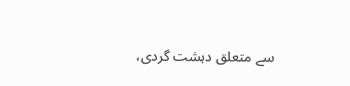سے متعلق دہشت گردی،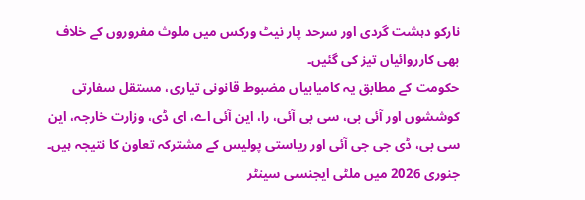نارکو دہشت گردی اور سرحد پار نیٹ ورکس میں ملوث مفروروں کے خلاف بھی کارروائیاں تیز کی گئیں۔
حکومت کے مطابق یہ کامیابیاں مضبوط قانونی تیاری، مستقل سفارتی کوششوں اور آئی بی، سی بی آئی، را، این آئی اے، ای ڈی، وزارت خارجہ، این سی بی، ڈی جی جی آئی اور ریاستی پولیس کے مشترکہ تعاون کا نتیجہ ہیں۔ جنوری 2026 میں ملٹی ایجنسی سینٹر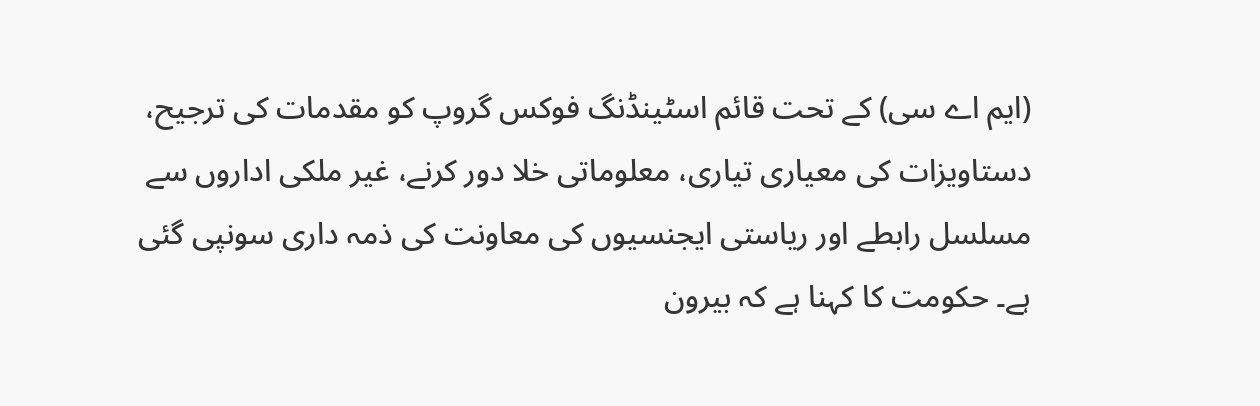(ایم اے سی) کے تحت قائم اسٹینڈنگ فوکس گروپ کو مقدمات کی ترجیح، دستاویزات کی معیاری تیاری، معلوماتی خلا دور کرنے، غیر ملکی اداروں سے مسلسل رابطے اور ریاستی ایجنسیوں کی معاونت کی ذمہ داری سونپی گئی ہے۔ حکومت کا کہنا ہے کہ بیرون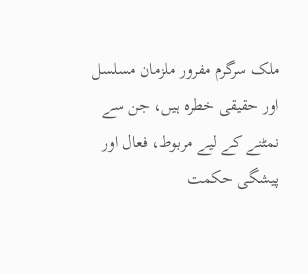ملک سرگرم مفرور ملزمان مسلسل اور حقیقی خطرہ ہیں، جن سے نمٹنے کے لیے مربوط، فعال اور پیشگی حکمت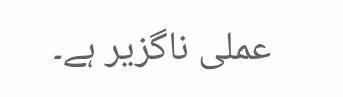عملی ناگزیر ہے۔